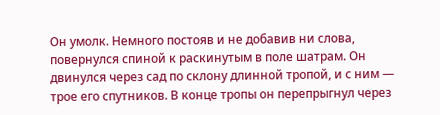Он умолк. Немного постояв и не добавив ни слова, повернулся спиной к раскинутым в поле шатрам. Он двинулся через сад по склону длинной тропой, и с ним — трое его спутников. В конце тропы он перепрыгнул через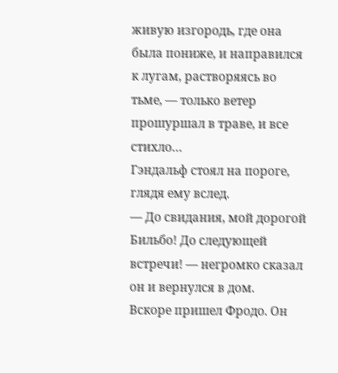живую изгородь, где она была пониже, и направился к лугам, растворяясь во тьме, — только ветер прошуршал в траве, и все стихло…
Гэндальф стоял на пороге, глядя ему вслед.
— До свидания, мой дорогой Бильбо! До следующей встречи! — негромко сказал он и вернулся в дом.
Вскоре пришел Фродо. Он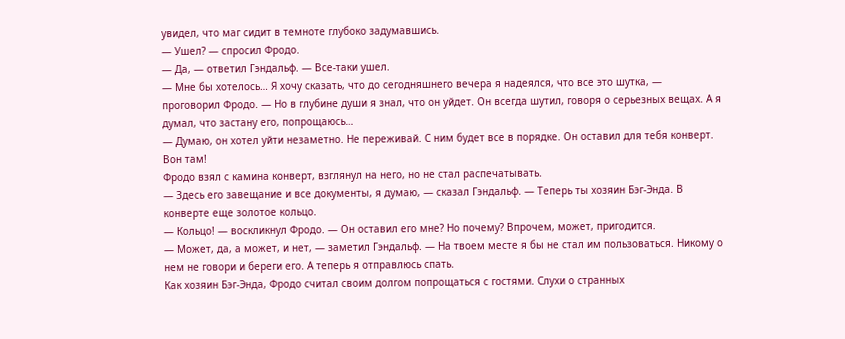увидел, что маг сидит в темноте глубоко задумавшись.
— Ушел? — спросил Фродо.
— Да, — ответил Гэндальф. — Все-таки ушел.
— Мне бы хотелось… Я хочу сказать, что до сегодняшнего вечера я надеялся, что все это шутка, — проговорил Фродо. — Но в глубине души я знал, что он уйдет. Он всегда шутил, говоря о серьезных вещах. А я думал, что застану его, попрощаюсь…
— Думаю, он хотел уйти незаметно. Не переживай. С ним будет все в порядке. Он оставил для тебя конверт. Вон там!
Фродо взял с камина конверт, взглянул на него, но не стал распечатывать.
— Здесь его завещание и все документы, я думаю, — сказал Гэндальф. — Теперь ты хозяин Бэг-Энда. В конверте еще золотое кольцо.
— Кольцо! — воскликнул Фродо. — Он оставил его мне? Но почему? Впрочем, может, пригодится.
— Может, да, а может, и нет, — заметил Гэндальф. — На твоем месте я бы не стал им пользоваться. Никому о нем не говори и береги его. А теперь я отправлюсь спать.
Как хозяин Бэг-Энда, Фродо считал своим долгом попрощаться с гостями. Слухи о странных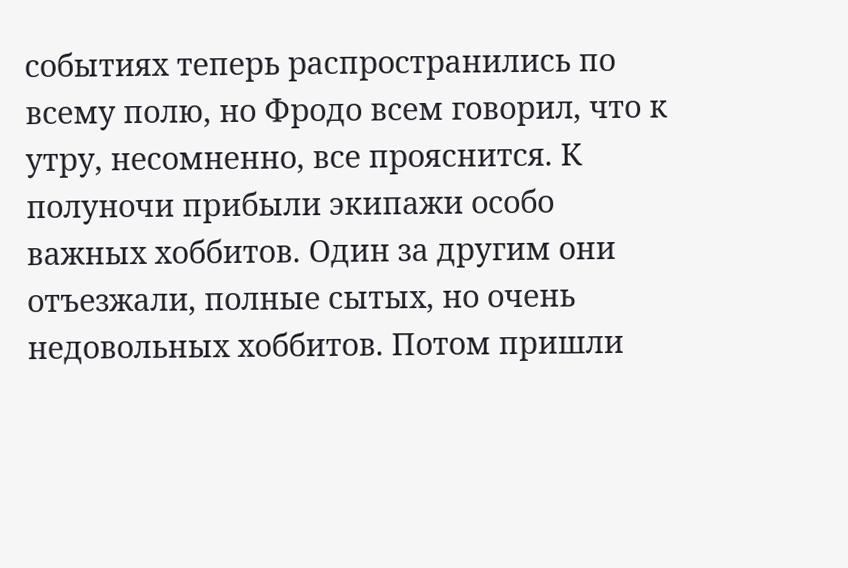событиях теперь распространились по всему полю, но Фродо всем говорил, что к утру, несомненно, все прояснится. К полуночи прибыли экипажи особо важных хоббитов. Один за другим они отъезжали, полные сытых, но очень недовольных хоббитов. Потом пришли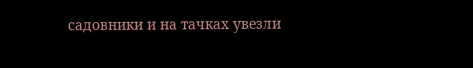садовники и на тачках увезли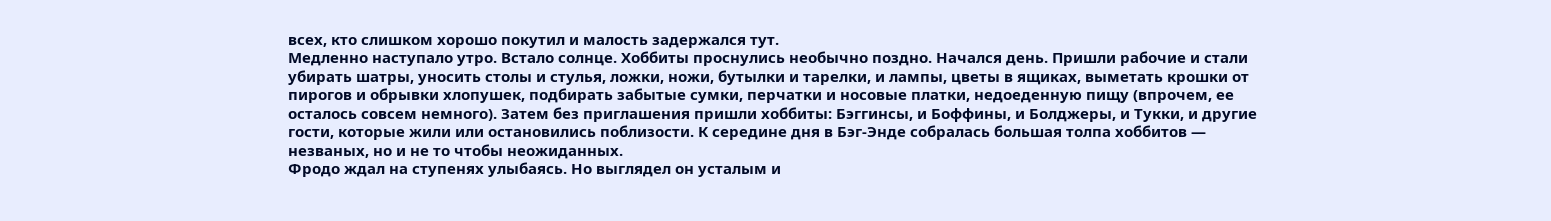всех, кто слишком хорошо покутил и малость задержался тут.
Медленно наступало утро. Встало солнце. Хоббиты проснулись необычно поздно. Начался день. Пришли рабочие и стали убирать шатры, уносить столы и стулья, ложки, ножи, бутылки и тарелки, и лампы, цветы в ящиках, выметать крошки от пирогов и обрывки хлопушек, подбирать забытые сумки, перчатки и носовые платки, недоеденную пищу (впрочем, ее осталось совсем немного). Затем без приглашения пришли хоббиты: Бэггинсы, и Боффины, и Болджеры, и Тукки, и другие гости, которые жили или остановились поблизости. К середине дня в Бэг-Энде собралась большая толпа хоббитов — незваных, но и не то чтобы неожиданных.
Фродо ждал на ступенях улыбаясь. Но выглядел он усталым и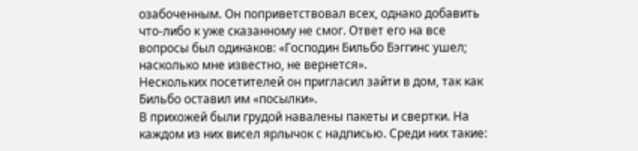озабоченным. Он поприветствовал всех, однако добавить что-либо к уже сказанному не смог. Ответ его на все вопросы был одинаков: «Господин Бильбо Бэггинс ушел; насколько мне известно, не вернется».
Нескольких посетителей он пригласил зайти в дом, так как Бильбо оставил им «посылки».
В прихожей были грудой навалены пакеты и свертки. На каждом из них висел ярлычок с надписью. Среди них такие: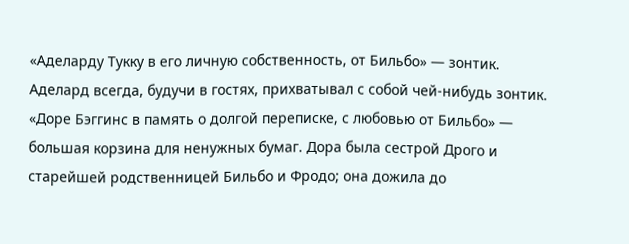«Аделарду Тукку в его личную собственность, от Бильбо» — зонтик. Аделард всегда, будучи в гостях, прихватывал с собой чей-нибудь зонтик.
«Доре Бэггинс в память о долгой переписке, с любовью от Бильбо» — большая корзина для ненужных бумаг. Дора была сестрой Дрого и старейшей родственницей Бильбо и Фродо; она дожила до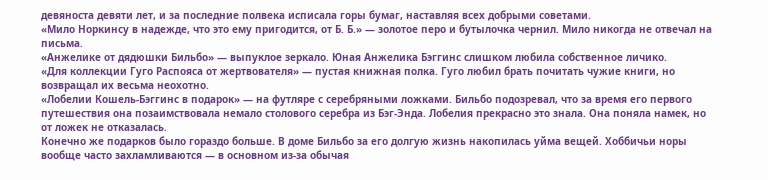девяноста девяти лет, и за последние полвека исписала горы бумаг, наставляя всех добрыми советами.
«Мило Норкинсу в надежде, что это ему пригодится, от Б. Б.» — золотое перо и бутылочка чернил. Мило никогда не отвечал на письма.
«Анжелике от дядюшки Бильбо» — выпуклое зеркало. Юная Анжелика Бэггинс слишком любила собственное личико.
«Для коллекции Гуго Распояса от жертвователя» — пустая книжная полка. Гуго любил брать почитать чужие книги, но возвращал их весьма неохотно.
«Лобелии Кошель-Бэггинс в подарок» — на футляре с серебряными ложками. Бильбо подозревал, что за время его первого путешествия она позаимствовала немало столового серебра из Бэг-Энда. Лобелия прекрасно это знала. Она поняла намек, но от ложек не отказалась.
Конечно же подарков было гораздо больше. В доме Бильбо за его долгую жизнь накопилась уйма вещей. Хоббичьи норы вообще часто захламливаются — в основном из-за обычая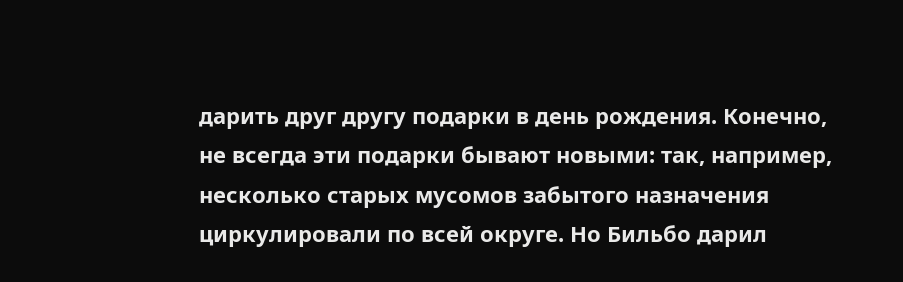дарить друг другу подарки в день рождения. Конечно, не всегда эти подарки бывают новыми: так, например, несколько старых мусомов забытого назначения циркулировали по всей округе. Но Бильбо дарил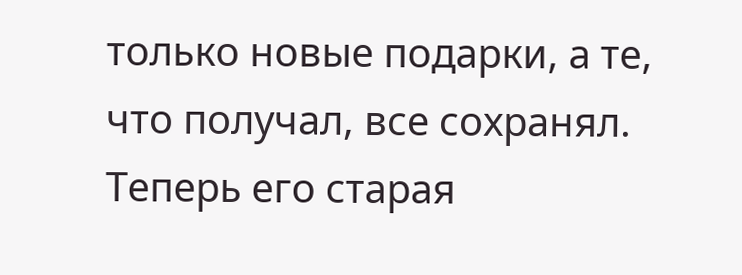только новые подарки, а те, что получал, все сохранял.
Теперь его старая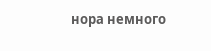нора немного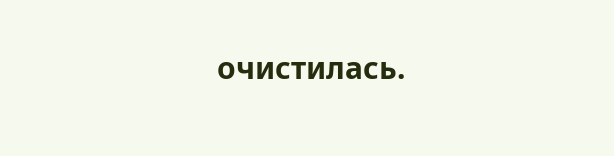очистилась.